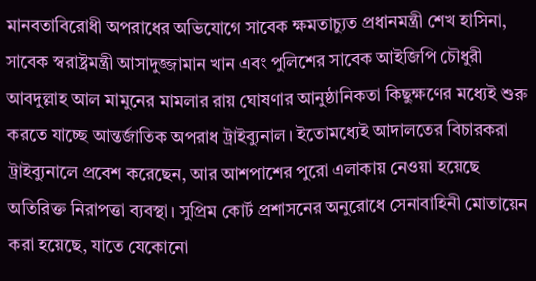মানবতাবিরোধী অপরাধের অভিযোগে সাবেক ক্ষমতাচ্যুত প্রধানমন্ত্রী শেখ হাসিনা, সাবেক স্বরাষ্ট্রমন্ত্রী আসাদুজ্জামান খান এবং পুলিশের সাবেক আইজিপি চৌধুরী আবদুল্লাহ আল মামুনের মামলার রায় ঘোষণার আনুষ্ঠানিকতা কিছুক্ষণের মধ্যেই শুরু করতে যাচ্ছে আন্তর্জাতিক অপরাধ ট্রাইব্যুনাল। ইতোমধ্যেই আদালতের বিচারকরা ট্রাইব্যুনালে প্রবেশ করেছেন, আর আশপাশের পুরো এলাকায় নেওয়া হয়েছে অতিরিক্ত নিরাপত্তা ব্যবস্থা। সুপ্রিম কোর্ট প্রশাসনের অনুরোধে সেনাবাহিনী মোতায়েন করা হয়েছে, যাতে যেকোনো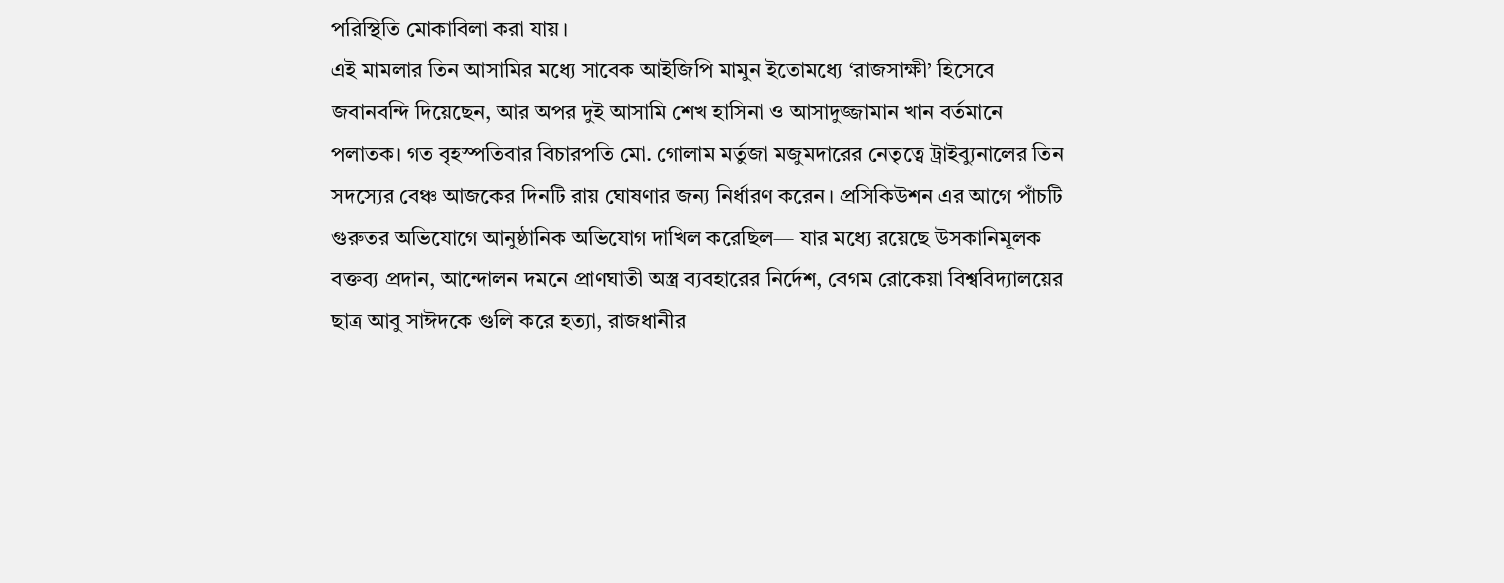পরিস্থিতি মোকাবিলা করা যায়।
এই মামলার তিন আসামির মধ্যে সাবেক আইজিপি মামুন ইতোমধ্যে ‘রাজসাক্ষী’ হিসেবে জবানবন্দি দিয়েছেন, আর অপর দুই আসামি শেখ হাসিনা ও আসাদুজ্জামান খান বর্তমানে পলাতক। গত বৃহস্পতিবার বিচারপতি মো. গোলাম মর্তুজা মজুমদারের নেতৃত্বে ট্রাইব্যুনালের তিন সদস্যের বেঞ্চ আজকের দিনটি রায় ঘোষণার জন্য নির্ধারণ করেন। প্রসিকিউশন এর আগে পাঁচটি গুরুতর অভিযোগে আনুষ্ঠানিক অভিযোগ দাখিল করেছিল— যার মধ্যে রয়েছে উসকানিমূলক বক্তব্য প্রদান, আন্দোলন দমনে প্রাণঘাতী অস্ত্র ব্যবহারের নির্দেশ, বেগম রোকেয়া বিশ্ববিদ্যালয়ের ছাত্র আবু সাঈদকে গুলি করে হত্যা, রাজধানীর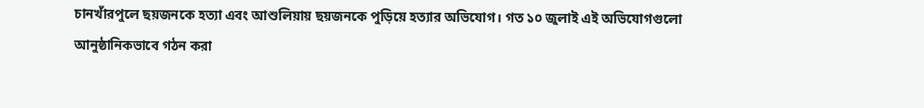চানখাঁরপুলে ছয়জনকে হত্যা এবং আশুলিয়ায় ছয়জনকে পুড়িয়ে হত্যার অভিযোগ। গত ১০ জুলাই এই অভিযোগগুলো আনুষ্ঠানিকভাবে গঠন করা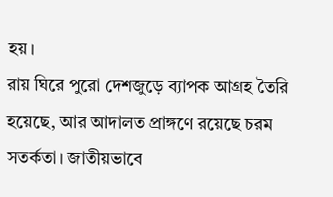হয়।
রায় ঘিরে পুরো দেশজুড়ে ব্যাপক আগ্রহ তৈরি হয়েছে, আর আদালত প্রাঙ্গণে রয়েছে চরম সতর্কতা। জাতীয়ভাবে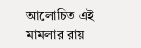আলোচিত এই মামলার রায়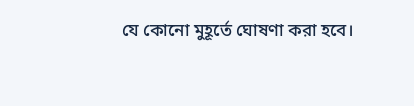যে কোনো মুহূর্তে ঘোষণা করা হবে।